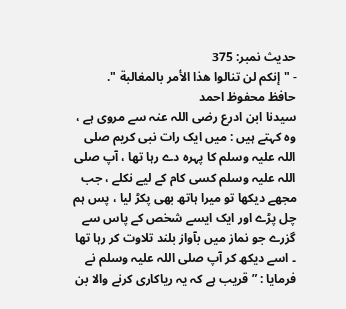حدیث نمبر: 375
- " إنكم لن تنالوا هذا الأمر بالمغالبة ".
حافظ محفوظ احمد
سیدنا ابن ادرع رضی اللہ عنہ سے مروی ہے ، وہ کہتے ہیں : میں ایک رات نبی کریم صلی اللہ علیہ وسلم کا پہرہ دے رہا تھا ، آپ صلی اللہ علیہ وسلم کسی کام کے لیے نکلے ، جب مجھے دیکھا تو میرا ہاتھ بھی پکڑ لیا ، پس ہم چل پڑے اور ایک ایسے شخص کے پاس سے گزرے جو نماز میں بآواز بلند تلاوت کر رہا تھا ۔ اسے دیکھ کر آپ صلی اللہ علیہ وسلم نے فرمایا : ” قریب ہے کہ یہ ریاکاری کرنے والا بن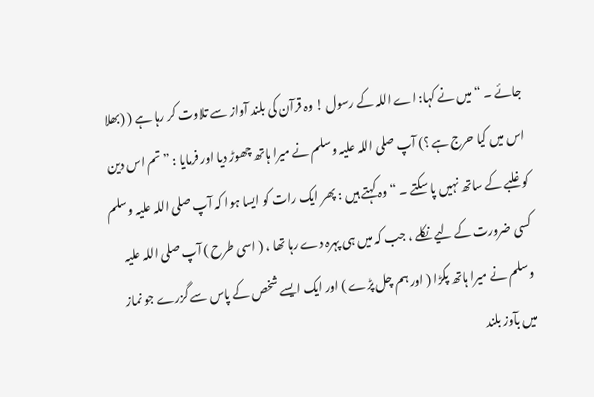جائے ۔ “ میں نے کہا: اے اللہ کے رسول ! وہ قرآن کی بلند آواز سے تلاوت کر رہا ہے ( (بھلا اس میں کیا حرج ہے ؟) آپ صلی اللہ علیہ وسلم نے میرا ہاتھ چھوڑ دیا اور فرمایا : ” تم اس دین کو غلبے کے ساتھ نہیں پا سکتے ۔ “ وہ کہتے ہیں : پھر ایک رات کو ایسا ہوا کہ آپ صلی اللہ علیہ وسلم کسی ضرورت کے لیے نکلے ، جب کہ میں ہی پہرہ دے رہا تھا ، ( اسی طرح ) آپ صلی اللہ علیہ وسلم نے میرا ہاتھ پکڑا ( اور ہم چل پڑے ) اور ایک ایسے شخص کے پاس سے گزرے جو نماز میں بآوز بلند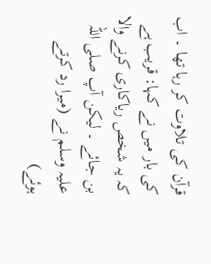قرآن کی تلاوت کر رہا تھا ۔ اب کی بار میں نے کہا: قریب ہے کہ یہ شخص ریاکاری کرنے والا بن جائے ۔ لیکن آپ صلی اللہ علیہ وسلم نے (میرا رد کرتے ہوئے)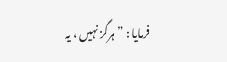فرمایا : ” ہرگز نہیں ، یہ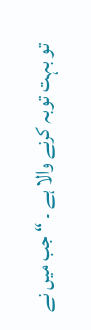تو بہت توبہ کرنے والا ہے ۔ “ جب میں نے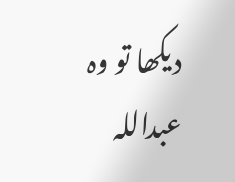دیکھا تو وہ عبداللہ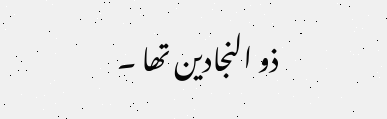ذو النجادین تھا ۔